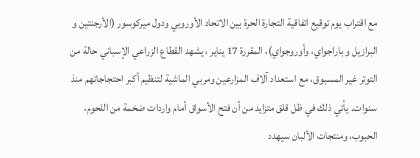مع اقتراب يوم توقيع اتفاقية التجارة الحرة بين الاتحاد الأوروبي ودول ميركوسور (الأرجنتين و البرازيل و باراجواي، وأوروجواي)، المقررة 17 يناير ، يشهد القطاع الزراعي الإسباني حالة من التوتر غير المسبوق، مع استعداد آلاف المزارعين ومربي الماشية لتنظيم أكبر احتجاجاتهم منذ سنوات. يأتي ذلك في ظل قلق متزايد من أن فتح الأسواق أمام واردات ضخمة من اللحوم، الحبوب، ومنتجات الألبان سيهدد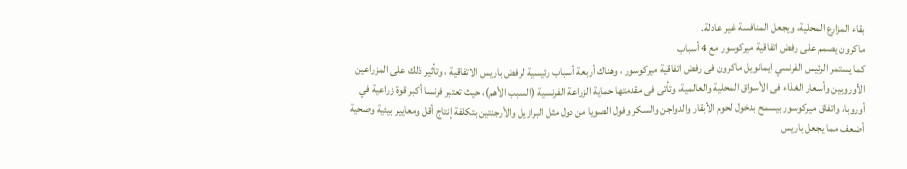بقاء المزارع المحلية، ويجعل المنافسة غير عادلة.
ماكرون يصمم على رفض اتفاقية ميركوسور مع 4 أسباب
كما يستمر الرئيس الفرنسي ايمانويل ماكرون فى رفض اتفاقية ميركوسور ، وهناك أربعة أسباب رئيسية لرفض باريس الاتفاقية ، وتأثير ذلك على المزراعين الأوروبين وأسعار الغذاء فى الأسواق المحلية والعالمية، وتأتى فى مقدمتها حماية الزراعة الفرنسية (السبب الأهم)، حيث تعتبر فرنسا أكبر قوة زراعية في أوروبا، واتفاق ميركوسور بيسمح بدخول لحوم الأبقار والدواجن والسكر وفول الصويا من دول مثل البرازيل والأرجنتين بتكلفة إنتاج أقل ومعايير بيئية وصحية أضعف مما يجعل باريس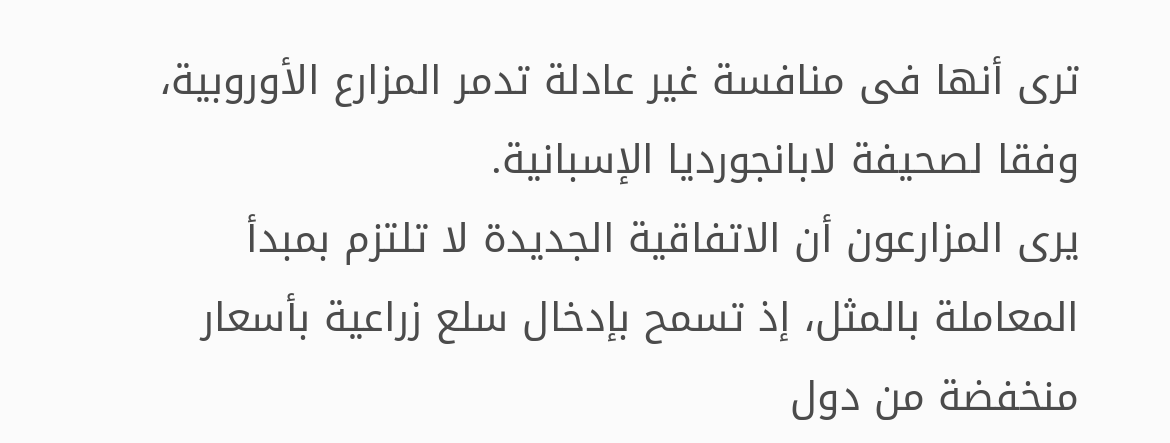ترى أنها فى منافسة غير عادلة تدمر المزارع الأوروبية، وفقا لصحيفة لابانجورديا الإسبانية.
يرى المزارعون أن الاتفاقية الجديدة لا تلتزم بمبدأ المعاملة بالمثل، إذ تسمح بإدخال سلع زراعية بأسعار منخفضة من دول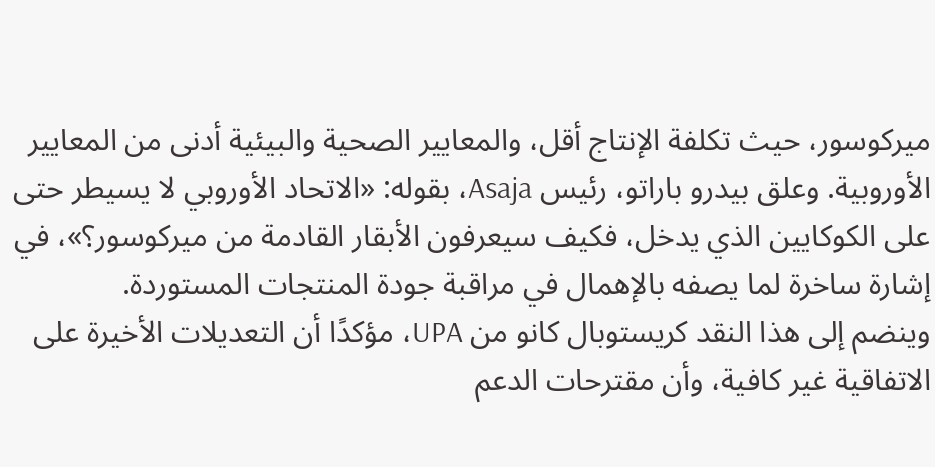ميركوسور، حيث تكلفة الإنتاج أقل، والمعايير الصحية والبيئية أدنى من المعايير الأوروبية. وعلق بيدرو باراتو، رئيس Asaja، بقوله: «الاتحاد الأوروبي لا يسيطر حتى على الكوكايين الذي يدخل، فكيف سيعرفون الأبقار القادمة من ميركوسور؟»، في إشارة ساخرة لما يصفه بالإهمال في مراقبة جودة المنتجات المستوردة.
وينضم إلى هذا النقد كريستوبال كانو من UPA، مؤكدًا أن التعديلات الأخيرة على الاتفاقية غير كافية، وأن مقترحات الدعم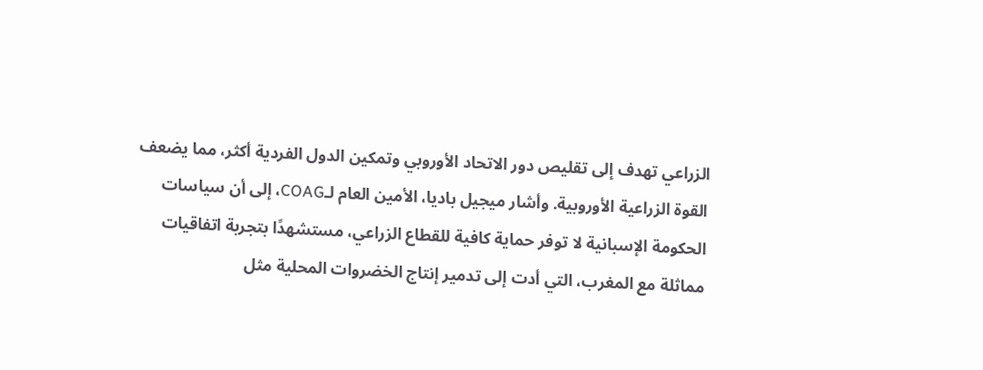الزراعي تهدف إلى تقليص دور الاتحاد الأوروبي وتمكين الدول الفردية أكثر، مما يضعف القوة الزراعية الأوروبية. وأشار ميجيل باديا، الأمين العام لـCOAG، إلى أن سياسات الحكومة الإسبانية لا توفر حماية كافية للقطاع الزراعي، مستشهدًا بتجربة اتفاقيات مماثلة مع المغرب، التي أدت إلى تدمير إنتاج الخضروات المحلية مثل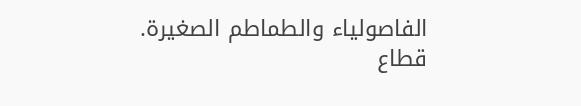الفاصولياء والطماطم الصغيرة.
قطاع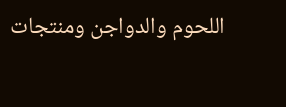اللحوم والدواجن ومنتجات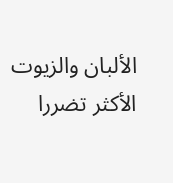الألبان والزيوت الأكثر تضررا